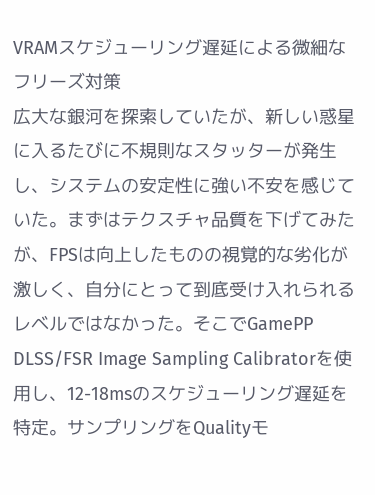VRAMスケジューリング遅延による微細なフリーズ対策
広大な銀河を探索していたが、新しい惑星に入るたびに不規則なスタッターが発生し、システムの安定性に強い不安を感じていた。まずはテクスチャ品質を下げてみたが、FPSは向上したものの視覚的な劣化が激しく、自分にとって到底受け入れられるレベルではなかった。そこでGamePP DLSS/FSR Image Sampling Calibratorを使用し、12-18msのスケジューリング遅延を特定。サンプリングをQualityモ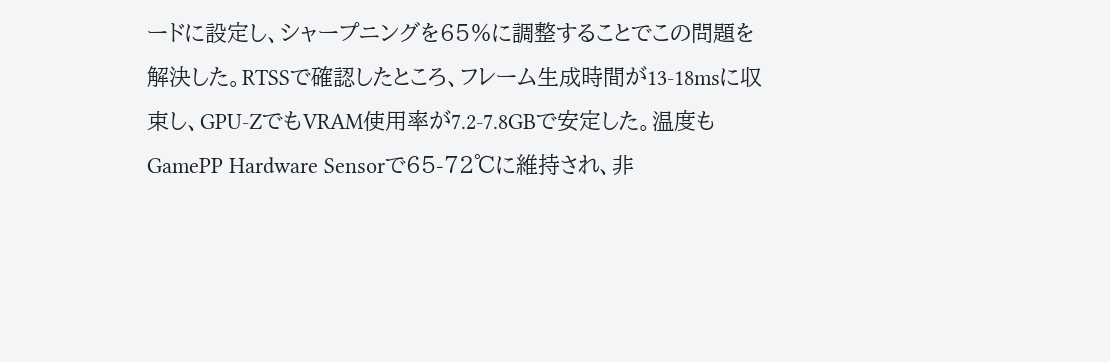ードに設定し、シャープニングを65%に調整することでこの問題を解決した。RTSSで確認したところ、フレーム生成時間が13-18msに収束し、GPU-ZでもVRAM使用率が7.2-7.8GBで安定した。温度もGamePP Hardware Sensorで65-72℃に維持され、非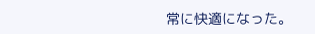常に快適になった。